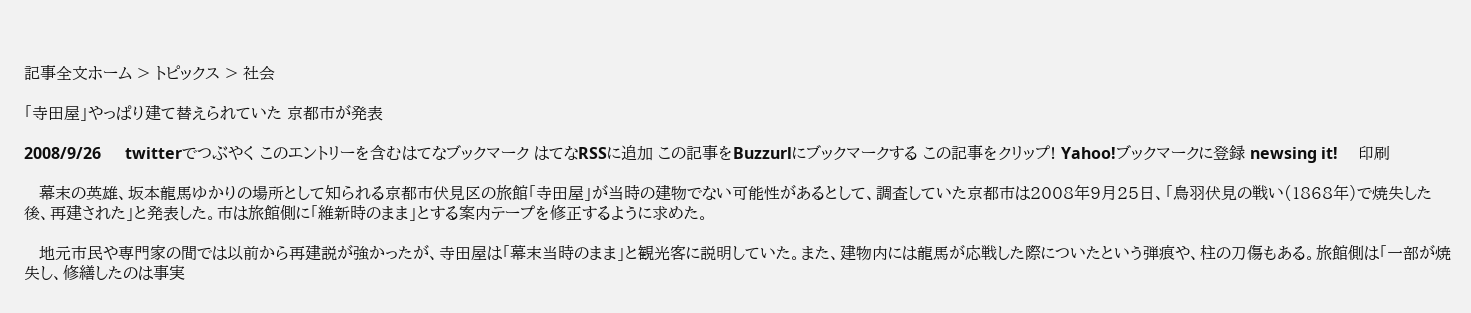記事全文ホーム > トピックス > 社会

「寺田屋」やっぱり建て替えられていた 京都市が発表

2008/9/26      twitterでつぶやく このエントリーを含むはてなブックマーク はてなRSSに追加 この記事をBuzzurlにブックマークする この記事をクリップ! Yahoo!ブックマークに登録 newsing it!     印刷

   幕末の英雄、坂本龍馬ゆかりの場所として知られる京都市伏見区の旅館「寺田屋」が当時の建物でない可能性があるとして、調査していた京都市は2008年9月25日、「鳥羽伏見の戦い(1868年)で焼失した後、再建された」と発表した。市は旅館側に「維新時のまま」とする案内テープを修正するように求めた。

   地元市民や専門家の間では以前から再建説が強かったが、寺田屋は「幕末当時のまま」と観光客に説明していた。また、建物内には龍馬が応戦した際についたという弾痕や、柱の刀傷もある。旅館側は「一部が焼失し、修繕したのは事実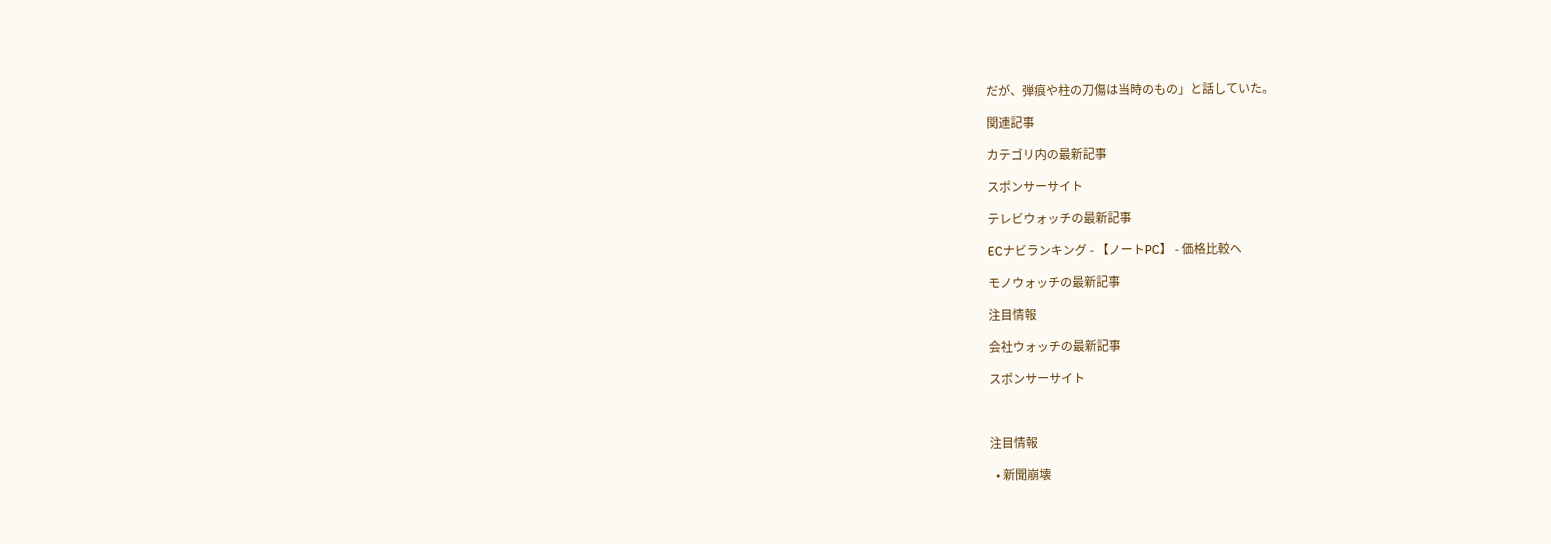だが、弾痕や柱の刀傷は当時のもの」と話していた。

関連記事

カテゴリ内の最新記事

スポンサーサイト

テレビウォッチの最新記事

ECナビランキング - 【ノートPC】 - 価格比較へ

モノウォッチの最新記事

注目情報

会社ウォッチの最新記事

スポンサーサイト



注目情報

  • 新聞崩壊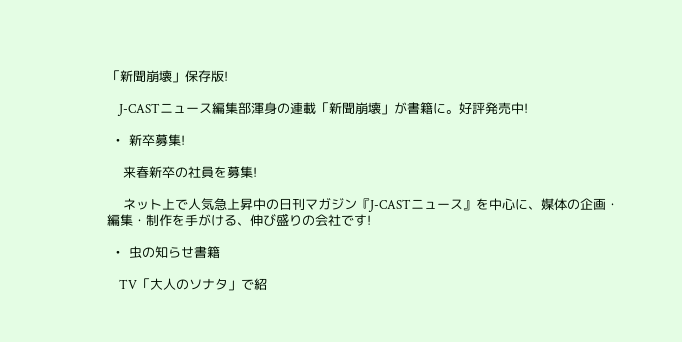「新聞崩壊」保存版!

    J-CASTニュース編集部渾身の連載「新聞崩壊」が書籍に。好評発売中!

  •  新卒募集!

    来春新卒の社員を募集!

    ネット上で人気急上昇中の日刊マガジン『J-CASTニュース』を中心に、媒体の企画・編集・制作を手がける、伸び盛りの会社です!

  •  虫の知らせ書籍

    TV「大人のソナタ」で紹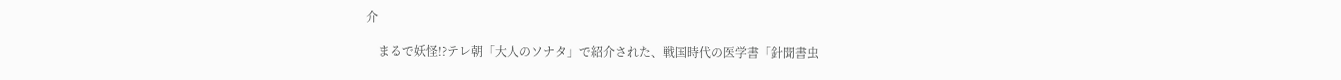介

    まるで妖怪!?テレ朝「大人のソナタ」で紹介された、戦国時代の医学書「針聞書虫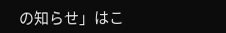の知らせ」はこ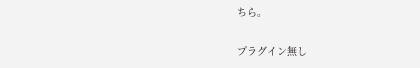ちら。

プラグイン無し